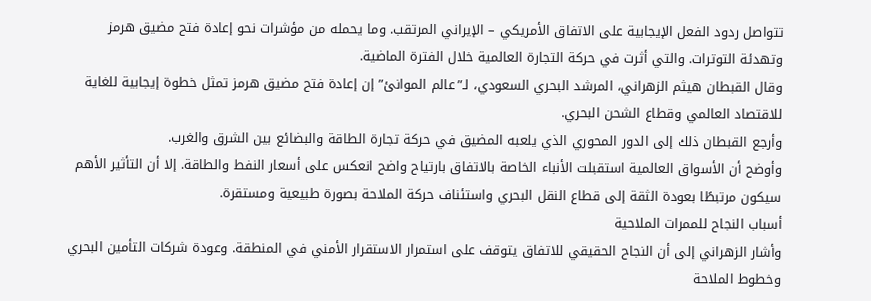تتواصل ردود الفعل الإيجابية على الاتفاق الأمريكي – الإيراني المرتقب. وما يحمله من مؤشرات نحو إعادة فتح مضيق هرمز وتهدئة التوترات. والتي أثرت في حركة التجارة العالمية خلال الفترة الماضية.
وقال القبطان هيثم الزهراني، المرشد البحري السعودي، لـ”عالم الموانئ” إن إعادة فتح مضيق هرمز تمثل خطوة إيجابية للغاية للاقتصاد العالمي وقطاع الشحن البحري.
وأرجع القبطان ذلك إلى الدور المحوري الذي يلعبه المضيق في حركة تجارة الطاقة والبضائع بين الشرق والغرب.
وأوضح أن الأسواق العالمية استقبلت الأنباء الخاصة بالاتفاق بارتياح واضح انعكس على أسعار النفط والطاقة. إلا أن التأثير الأهم سيكون مرتبطًا بعودة الثقة إلى قطاع النقل البحري واستئناف حركة الملاحة بصورة طبيعية ومستقرة.
أسباب النجاح للممرات الملاحية
وأشار الزهراني إلى أن النجاح الحقيقي للاتفاق يتوقف على استمرار الاستقرار الأمني في المنطقة. وعودة شركات التأمين البحري وخطوط الملاحة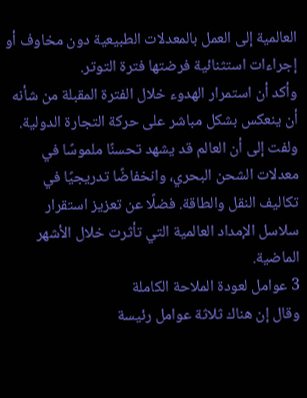العالمية إلى العمل بالمعدلات الطبيعية دون مخاوف أو إجراءات استثنائية فرضتها فترة التوتر.
وأكد أن استمرار الهدوء خلال الفترة المقبلة من شأنه أن ينعكس بشكل مباشر على حركة التجارة الدولية.
ولفت إلى أن العالم قد يشهد تحسنًا ملموسًا في معدلات الشحن البحري، وانخفاضًا تدريجيًا في تكاليف النقل والطاقة. فضلًا عن تعزيز استقرار سلاسل الإمداد العالمية التي تأثرت خلال الأشهر الماضية.
3 عوامل لعودة الملاحة الكاملة
وقال إن هناك ثلاثة عوامل رئيسة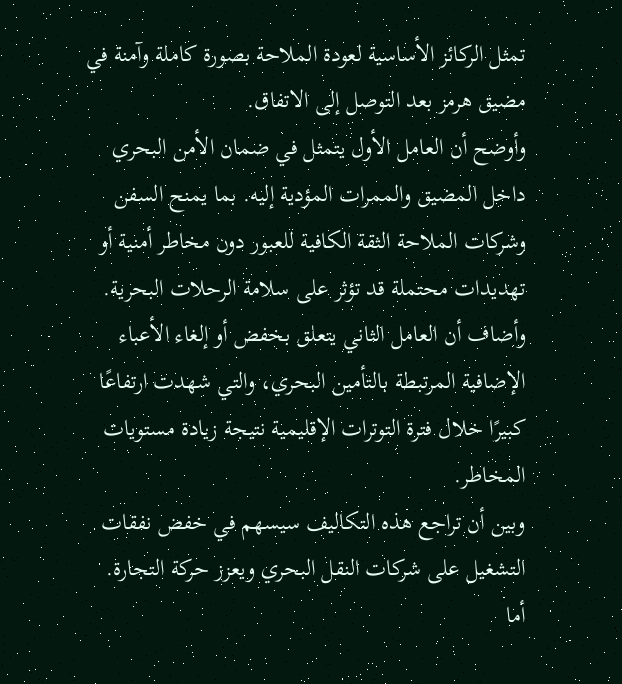تمثل الركائز الأساسية لعودة الملاحة بصورة كاملة وآمنة في مضيق هرمز بعد التوصل إلى الاتفاق.
وأوضح أن العامل الأول يتمثل في ضمان الأمن البحري داخل المضيق والممرات المؤدية إليه. بما يمنح السفن وشركات الملاحة الثقة الكافية للعبور دون مخاطر أمنية أو تهديدات محتملة قد تؤثر على سلامة الرحلات البحرية.
وأضاف أن العامل الثاني يتعلق بخفض أو إلغاء الأعباء الإضافية المرتبطة بالتأمين البحري، والتي شهدت ارتفاعًا كبيرًا خلال فترة التوترات الإقليمية نتيجة زيادة مستويات المخاطر.
وبين أن تراجع هذه التكاليف سيسهم في خفض نفقات التشغيل على شركات النقل البحري ويعزز حركة التجارة.
أما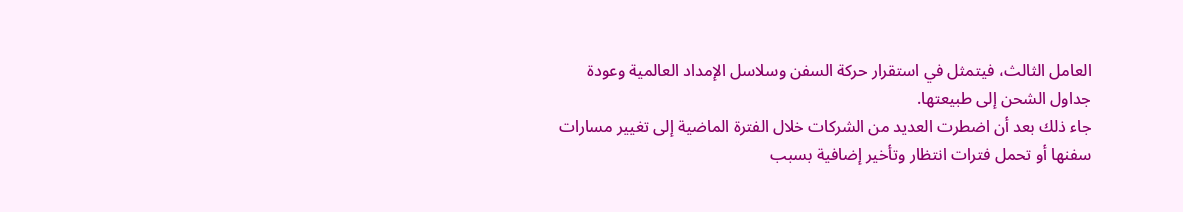العامل الثالث، فيتمثل في استقرار حركة السفن وسلاسل الإمداد العالمية وعودة جداول الشحن إلى طبيعتها.
جاء ذلك بعد أن اضطرت العديد من الشركات خلال الفترة الماضية إلى تغيير مسارات سفنها أو تحمل فترات انتظار وتأخير إضافية بسبب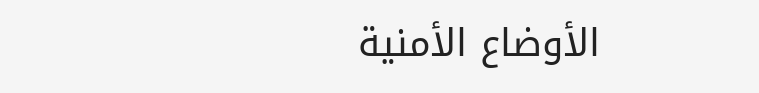الأوضاع الأمنية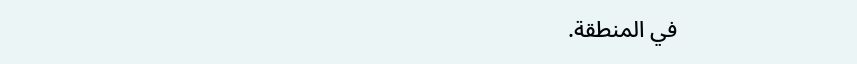في المنطقة.